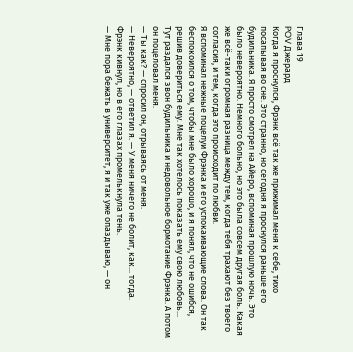Глава 19
POV Джерард
Когда я проснулся, Фрэнк всё так же прижимал меня к себе, тихо посапывая во сне. Это странно, но сегодня я проснулся раньше его будильника. Я просто смотрел на Айеро, вспоминая прошлую ночь. Это было невероятно. Немного больно, но это была совсем другая боль. Какая же всё-таки огромная разница между тем, когда тебя трахают без твоего согласия, и тем, когда это происходит по любви.
Я вспоминал нежные поцелуи Фрэнка и его успокаивающие слова. Он так беспокоился о том, чтобы мне было хорошо, и я понял, что не ошибся, решив довериться ему. Мне так хотелось показать ему свою любовь...
Тут раздался звон будильника и недовольное бормотание Фрэнка. А потом он поцеловал меня.
— Ты как? — спросил он, отрываясь от меня.
— Невероятно, — ответил я. — У меня ничего не болит, как... тогда.
Фрэнк кивнул, но в его глазах промелькнула тень.
— Мне пора бежать в университет, я и так уже опаздываю, — он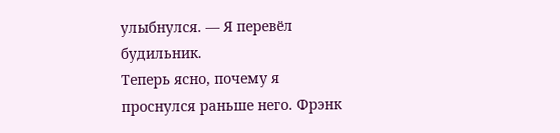улыбнулся. — Я перевёл будильник.
Теперь ясно, почему я проснулся раньше него. Фрэнк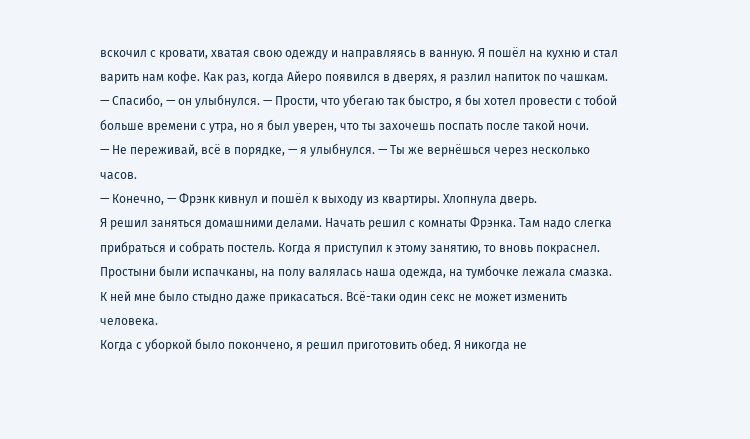вскочил с кровати, хватая свою одежду и направляясь в ванную. Я пошёл на кухню и стал варить нам кофе. Как раз, когда Айеро появился в дверях, я разлил напиток по чашкам.
— Спасибо, — он улыбнулся. — Прости, что убегаю так быстро, я бы хотел провести с тобой больше времени с утра, но я был уверен, что ты захочешь поспать после такой ночи.
— Не переживай, всё в порядке, — я улыбнулся. — Ты же вернёшься через несколько часов.
— Конечно, — Фрэнк кивнул и пошёл к выходу из квартиры. Хлопнула дверь.
Я решил заняться домашними делами. Начать решил с комнаты Фрэнка. Там надо слегка прибраться и собрать постель. Когда я приступил к этому занятию, то вновь покраснел. Простыни были испачканы, на полу валялась наша одежда, на тумбочке лежала смазка. К ней мне было стыдно даже прикасаться. Всё-таки один секс не может изменить человека.
Когда с уборкой было покончено, я решил приготовить обед. Я никогда не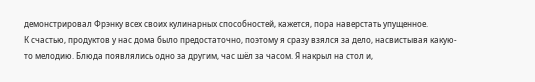демонстрировал Фрэнку всех своих кулинарных способностей, кажется, пора наверстать упущенное.
К счастью, продуктов у нас дома было предостаточно, поэтому я сразу взялся за дело, насвистывая какую-то мелодию. Блюда появлялись одно за другим, час шёл за часом. Я накрыл на стол и,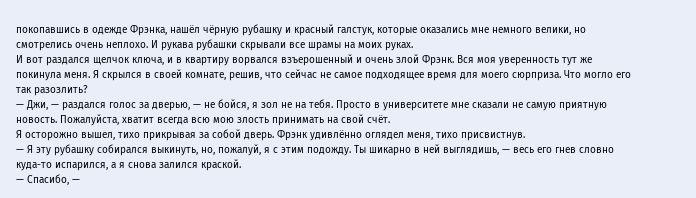покопавшись в одежде Фрэнка, нашёл чёрную рубашку и красный галстук, которые оказались мне немного велики, но смотрелись очень неплохо. И рукава рубашки скрывали все шрамы на моих руках.
И вот раздался щелчок ключа, и в квартиру ворвался взъерошенный и очень злой Фрэнк. Вся моя уверенность тут же покинула меня. Я скрылся в своей комнате, решив, что сейчас не самое подходящее время для моего сюрприза. Что могло его так разозлить?
— Джи, — раздался голос за дверью, — не бойся, я зол не на тебя. Просто в университете мне сказали не самую приятную новость. Пожалуйста, хватит всегда всю мою злость принимать на свой счёт.
Я осторожно вышел, тихо прикрывая за собой дверь. Фрэнк удивлённо оглядел меня, тихо присвистнув.
— Я эту рубашку собирался выкинуть, но, пожалуй, я с этим подожду. Ты шикарно в ней выглядишь, — весь его гнев словно куда-то испарился, а я снова залился краской.
— Спасибо, —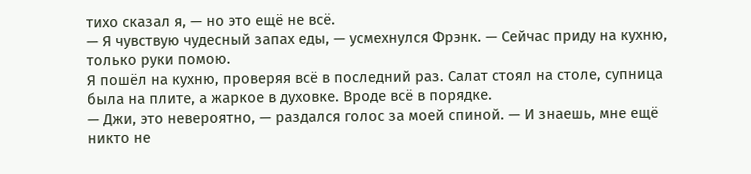тихо сказал я, — но это ещё не всё.
— Я чувствую чудесный запах еды, — усмехнулся Фрэнк. — Сейчас приду на кухню, только руки помою.
Я пошёл на кухню, проверяя всё в последний раз. Салат стоял на столе, супница была на плите, а жаркое в духовке. Вроде всё в порядке.
— Джи, это невероятно, — раздался голос за моей спиной. — И знаешь, мне ещё никто не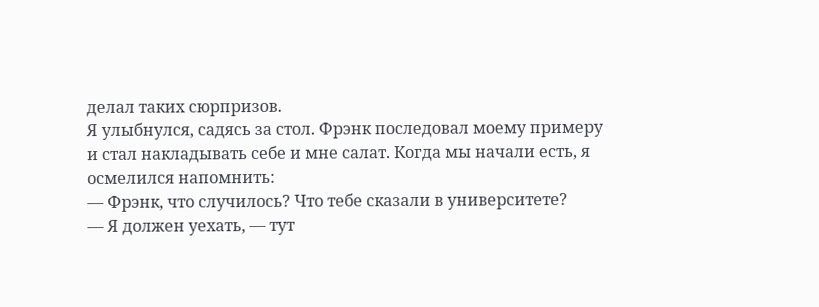делал таких сюрпризов.
Я улыбнулся, садясь за стол. Фрэнк последовал моему примеру и стал накладывать себе и мне салат. Когда мы начали есть, я осмелился напомнить:
— Фрэнк, что случилось? Что тебе сказали в университете?
— Я должен уехать, — тут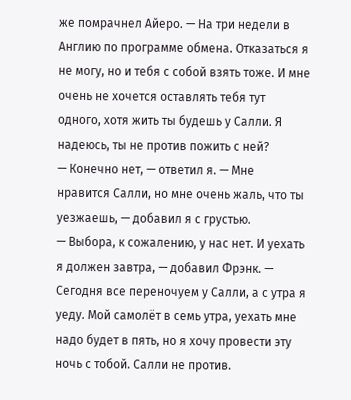же помрачнел Айеро. — На три недели в Англию по программе обмена. Отказаться я не могу, но и тебя с собой взять тоже. И мне очень не хочется оставлять тебя тут одного, хотя жить ты будешь у Салли. Я надеюсь, ты не против пожить с ней?
— Конечно нет, — ответил я. — Мне нравится Салли, но мне очень жаль, что ты уезжаешь, — добавил я с грустью.
— Выбора, к сожалению, у нас нет. И уехать я должен завтра, — добавил Фрэнк. — Сегодня все переночуем у Салли, а с утра я уеду. Мой самолёт в семь утра, уехать мне надо будет в пять, но я хочу провести эту ночь с тобой. Салли не против.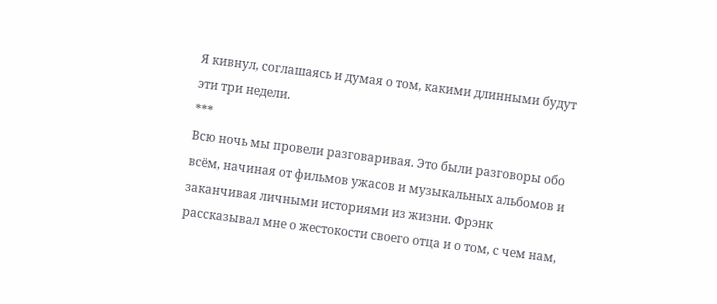Я кивнул, соглашаясь и думая о том, какими длинными будут эти три недели.
***
Всю ночь мы провели разговаривая. Это были разговоры обо всём, начиная от фильмов ужасов и музыкальных альбомов и заканчивая личными историями из жизни. Фрэнк рассказывал мне о жестокости своего отца и о том, с чем нам,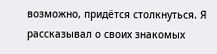возможно, придётся столкнуться. Я рассказывал о своих знакомых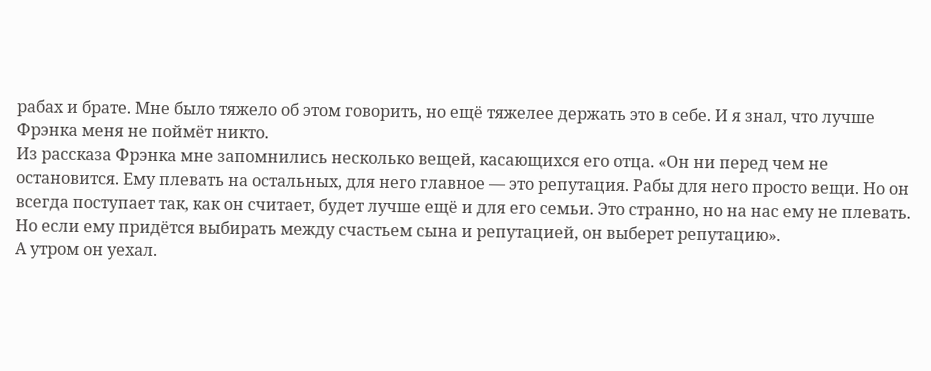рабах и брате. Мне было тяжело об этом говорить, но ещё тяжелее держать это в себе. И я знал, что лучше Фрэнка меня не поймёт никто.
Из рассказа Фрэнка мне запомнились несколько вещей, касающихся его отца. «Он ни перед чем не остановится. Ему плевать на остальных, для него главное — это репутация. Рабы для него просто вещи. Но он всегда поступает так, как он считает, будет лучше ещё и для его семьи. Это странно, но на нас ему не плевать. Но если ему придётся выбирать между счастьем сына и репутацией, он выберет репутацию».
А утром он уехал.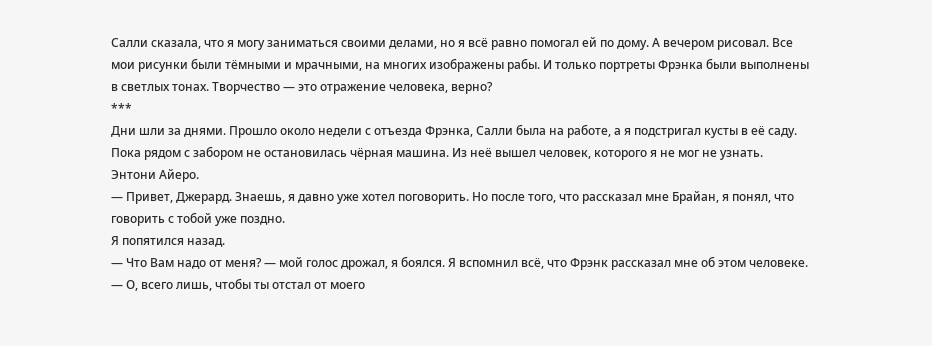Салли сказала, что я могу заниматься своими делами, но я всё равно помогал ей по дому. А вечером рисовал. Все мои рисунки были тёмными и мрачными, на многих изображены рабы. И только портреты Фрэнка были выполнены в светлых тонах. Творчество — это отражение человека, верно?
***
Дни шли за днями. Прошло около недели с отъезда Фрэнка, Салли была на работе, а я подстригал кусты в её саду. Пока рядом с забором не остановилась чёрная машина. Из неё вышел человек, которого я не мог не узнать.
Энтони Айеро.
— Привет, Джерард. Знаешь, я давно уже хотел поговорить. Но после того, что рассказал мне Брайан, я понял, что говорить с тобой уже поздно.
Я попятился назад.
— Что Вам надо от меня? — мой голос дрожал, я боялся. Я вспомнил всё, что Фрэнк рассказал мне об этом человеке.
— О, всего лишь, чтобы ты отстал от моего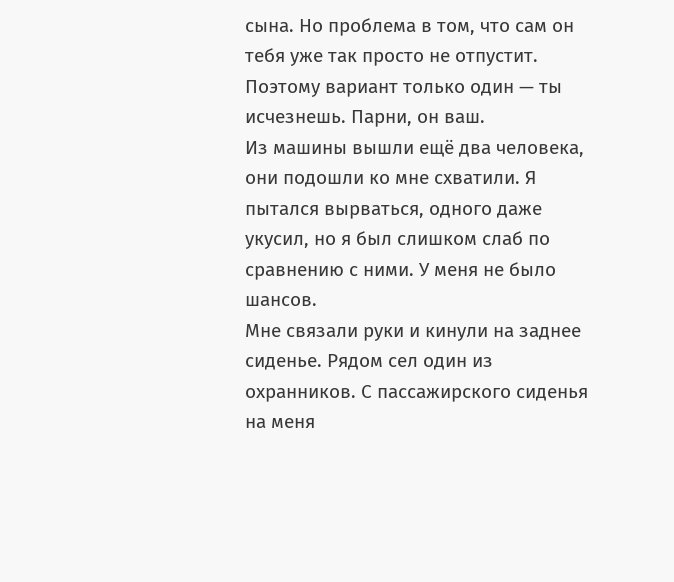сына. Но проблема в том, что сам он тебя уже так просто не отпустит. Поэтому вариант только один — ты исчезнешь. Парни, он ваш.
Из машины вышли ещё два человека, они подошли ко мне схватили. Я пытался вырваться, одного даже укусил, но я был слишком слаб по сравнению с ними. У меня не было шансов.
Мне связали руки и кинули на заднее сиденье. Рядом сел один из охранников. С пассажирского сиденья на меня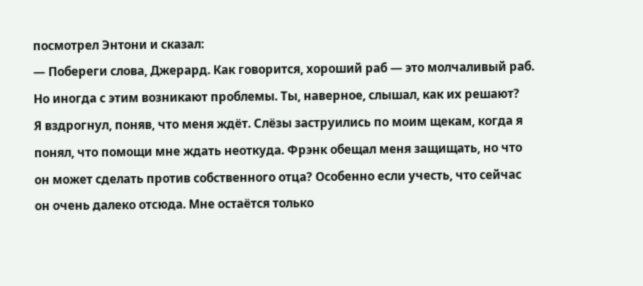посмотрел Энтони и сказал:
— Побереги слова, Джерард. Как говорится, хороший раб — это молчаливый раб. Но иногда с этим возникают проблемы. Ты, наверное, слышал, как их решают?
Я вздрогнул, поняв, что меня ждёт. Слёзы заструились по моим щекам, когда я понял, что помощи мне ждать неоткуда. Фрэнк обещал меня защищать, но что он может сделать против собственного отца? Особенно если учесть, что сейчас он очень далеко отсюда. Мне остаётся только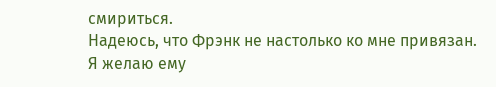смириться.
Надеюсь, что Фрэнк не настолько ко мне привязан. Я желаю ему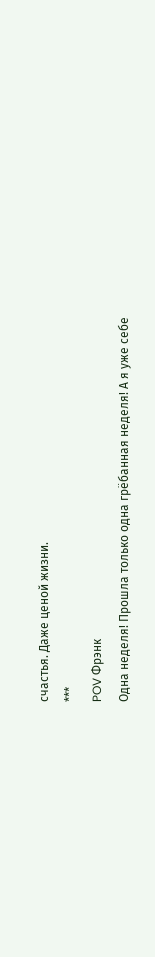счастья. Даже ценой жизни.
***
POV Фрэнк
Одна неделя! Прошла только одна грёбанная неделя! А я уже себе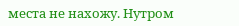места не нахожу. Нутром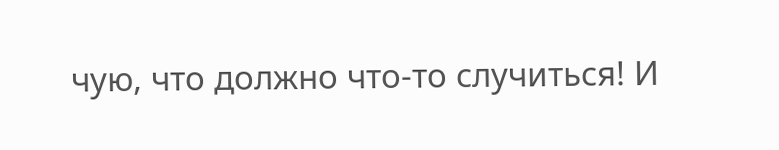чую, что должно что-то случиться! И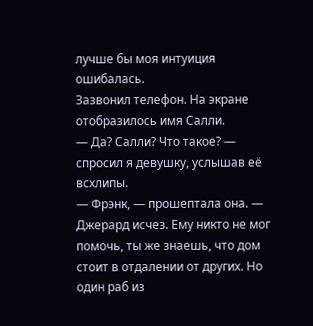лучше бы моя интуиция ошибалась.
Зазвонил телефон. На экране отобразилось имя Салли.
— Да? Салли? Что такое? — спросил я девушку, услышав её всхлипы.
— Фрэнк, — прошептала она. — Джерард исчез. Ему никто не мог помочь, ты же знаешь, что дом стоит в отдалении от других. Но один раб из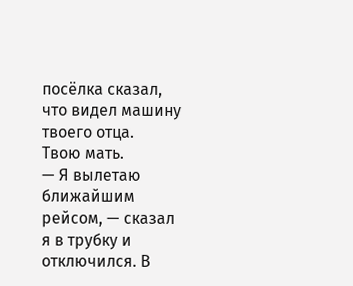посёлка сказал, что видел машину твоего отца.
Твою мать.
— Я вылетаю ближайшим рейсом, — сказал я в трубку и отключился. В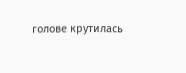голове крутилась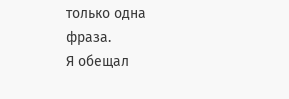только одна фраза.
Я обещал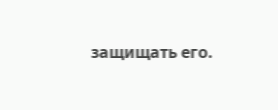защищать его.